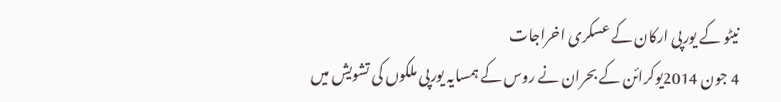نیٹو کے یورپی ارکان کے عسکری اخراجات
4 جون 2014یوکرائن کے بحران نے روس کے ہمسایہ یورپی ملکوں کی تشویش میں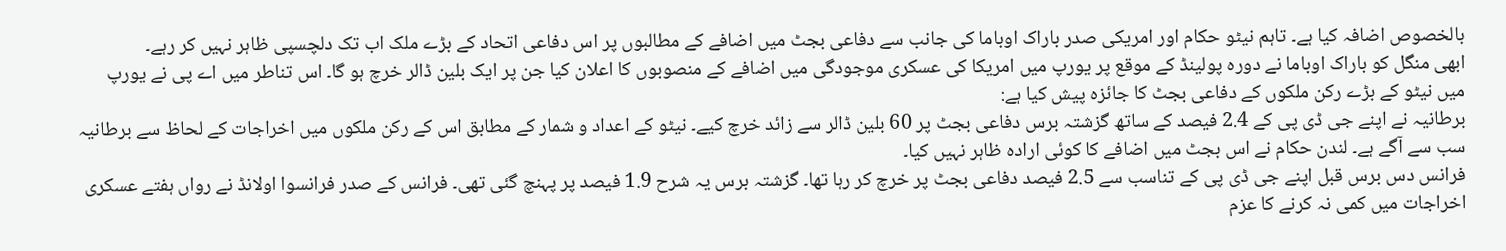بالخصوص اضافہ کیا ہے۔ تاہم نیٹو حکام اور امریکی صدر باراک اوباما کی جانب سے دفاعی بجٹ میں اضافے کے مطالبوں پر اس دفاعی اتحاد کے بڑے ملک اب تک دلچسپی ظاہر نہیں کر رہے۔
ابھی منگل کو باراک اوباما نے دورہ پولینڈ کے موقع پر یورپ میں امریکا کی عسکری موجودگی میں اضافے کے منصوبوں کا اعلان کیا جن پر ایک بلین ڈالر خرچ ہو گا۔ اس تناطر میں اے پی نے یورپ میں نیٹو کے بڑے رکن ملکوں کے دفاعی بجٹ کا جائزہ پیش کیا ہے:
برطانیہ نے اپنے جی ڈی پی کے 2.4 فیصد کے ساتھ گزشتہ برس دفاعی بجٹ پر 60 بلین ڈالر سے زائد خرچ کیے۔ نیٹو کے اعداد و شمار کے مطابق اس کے رکن ملکوں میں اخراجات کے لحاظ سے برطانیہ سب سے آگے ہے۔ لندن حکام نے اس بجٹ میں اضافے کا کوئی ارادہ ظاہر نہیں کیا۔
فرانس دس برس قبل اپنے جی ڈی پی کے تناسب سے 2.5 فیصد دفاعی بجٹ پر خرچ کر رہا تھا۔ گزشتہ برس یہ شرح 1.9 فیصد پر پہنچ گئی تھی۔ فرانس کے صدر فرانسوا اولانڈ نے رواں ہفتے عسکری اخراجات میں کمی نہ کرنے کا عزم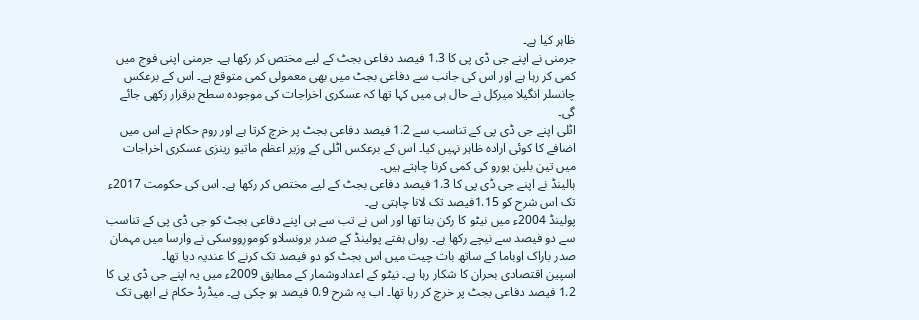ظاہر کیا ہے۔
جرمنی نے اپنے جی ڈی پی کا 1.3 فیصد دفاعی بجٹ کے لیے مختص کر رکھا ہے۔ جرمنی اپنی فوج میں کمی کر رہا ہے اور اس کی جانب سے دفاعی بجٹ میں بھی معمولی کمی متوقع ہے۔ اس کے برعکس چانسلر انگیلا میرکل نے حال ہی میں کہا تھا کہ عسکری اخراجات کی موجودہ سطح برقرار رکھی جائے گی۔
اٹلی اپنے جی ڈی پی کے تناسب سے 1.2 فیصد دفاعی بجٹ پر خرچ کرتا ہے اور روم حکام نے اس میں اضافے کا کوئی ارادہ ظاہر نہیں کیا۔ اس کے برعکس اٹلی کے وزیر اعظم ماتیو رینزی عسکری اخراجات میں تین بلین یورو کی کمی کرنا چاہتے ہیں۔
ہالینڈ نے اپنے جی ڈی پی کا 1.3 فیصد دفاعی بجٹ کے لیے مختص کر رکھا ہے۔ اس کی حکومت 2017ء تک اس شرح کو 1.15فیصد تک لانا چاہتی ہے۔
پولینڈ 2004ء میں نیٹو کا رکن بنا تھا اور اس نے تب سے ہی اپنے دفاعی بجٹ کو جی ڈی پی کے تناسب سے دو فیصد سے نیچے رکھا ہے۔ رواں ہفتے پولینڈ کے صدر برونسلاو کومورووسکی نے وارسا میں مہمان صدر باراک اوباما کے ساتھ بات چیت میں اس بجٹ کو دو فیصد تک کرنے کا عندیہ دیا تھا۔
اسپین اقتصادی بحران کا شکار رہا ہے۔ نیٹو کے اعدادوشمار کے مطابق 2009ء میں یہ اپنے جی ڈی پی کا 1.2 فیصد دفاعی بجٹ پر خرچ کر رہا تھا۔ اب یہ شرح 0.9 فیصد ہو چکی ہے۔ میڈرڈ حکام نے ابھی تک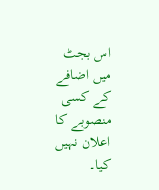اس بجٹ میں اضافے کے کسی منصوبے کا اعلان نہیں کیا۔